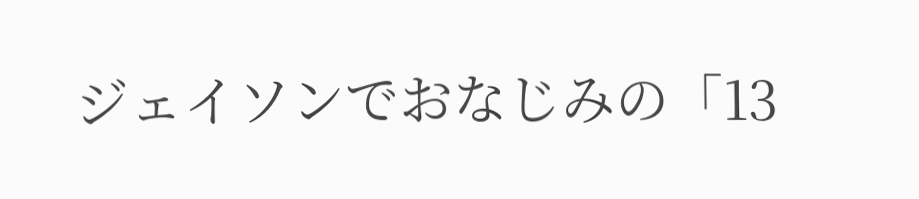ジェイソンでおなじみの「13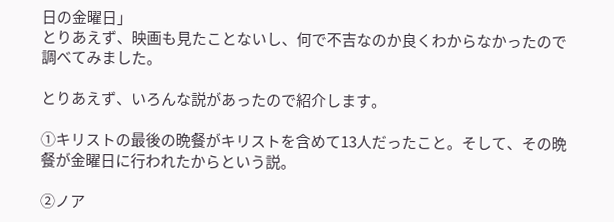日の金曜日」
とりあえず、映画も見たことないし、何で不吉なのか良くわからなかったので調べてみました。

とりあえず、いろんな説があったので紹介します。

①キリストの最後の晩餐がキリストを含めて13人だったこと。そして、その晩餐が金曜日に行われたからという説。

②ノア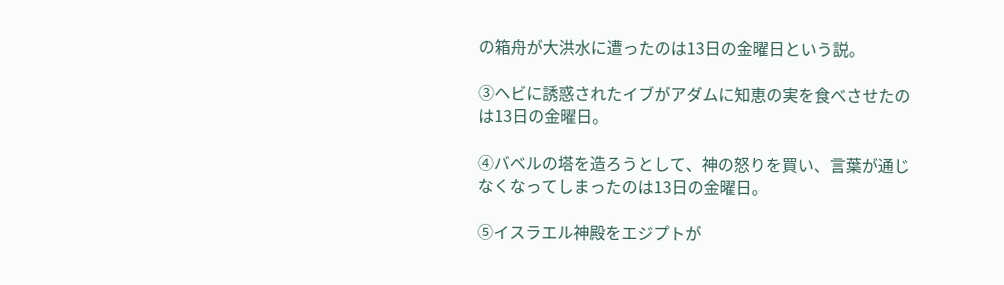の箱舟が大洪水に遭ったのは13日の金曜日という説。

③ヘビに誘惑されたイブがアダムに知恵の実を食べさせたのは13日の金曜日。

④バベルの塔を造ろうとして、神の怒りを買い、言葉が通じなくなってしまったのは13日の金曜日。

⑤イスラエル神殿をエジプトが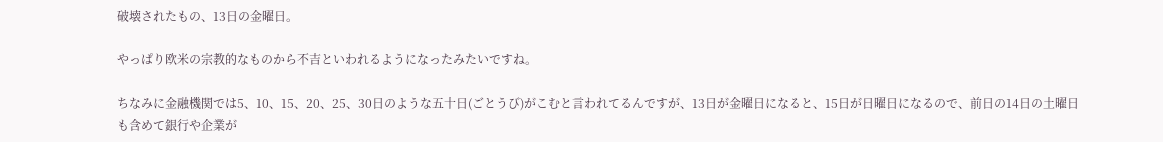破壊されたもの、13日の金曜日。

やっぱり欧米の宗教的なものから不吉といわれるようになったみたいですね。

ちなみに金融機関では5、10、15、20、25、30日のような五十日(ごとうび)がこむと言われてるんですが、13日が金曜日になると、15日が日曜日になるので、前日の14日の土曜日も含めて銀行や企業が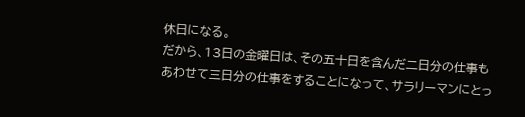休日になる。
だから、13日の金曜日は、その五十日を含んだ二日分の仕事もあわせて三日分の仕事をすることになって、サラリーマンにとっ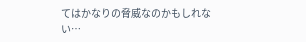てはかなりの脅威なのかもしれない…